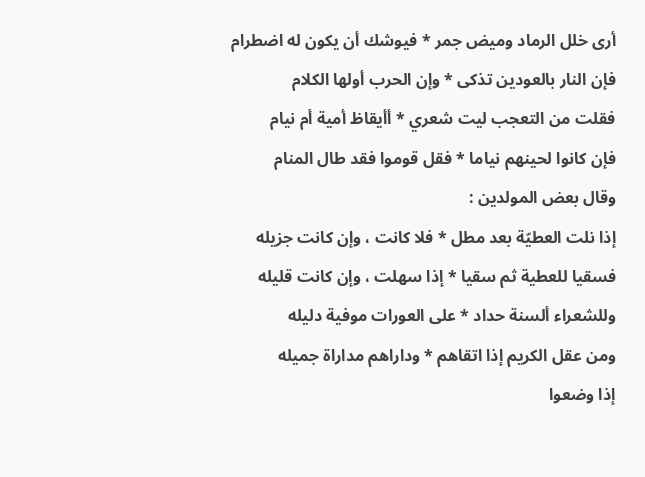أرى خلل الرماد وميض جمر * فيوشك أن يكون له اضطرام
فإن النار بالعودين تذكى * وإن الحرب أولها الكلام
فقلت من التعجب ليت شعري * أأيقاظ أمية أم نيام
فإن كانوا لحينهم نياما * فقل قوموا فقد طال المنام
وقال بعض المولدين :
إذا نلت العطيّة بعد مطل * فلا كانت ، وإن كانت جزيله
فسقيا للعطية ثم سقيا * إذا سهلت ، وإن كانت قليله
وللشعراء ألسنة حداد * على العورات موفية دليله
ومن عقل الكريم إذا اتقاهم * وداراهم مداراة جميله
إذا وضعوا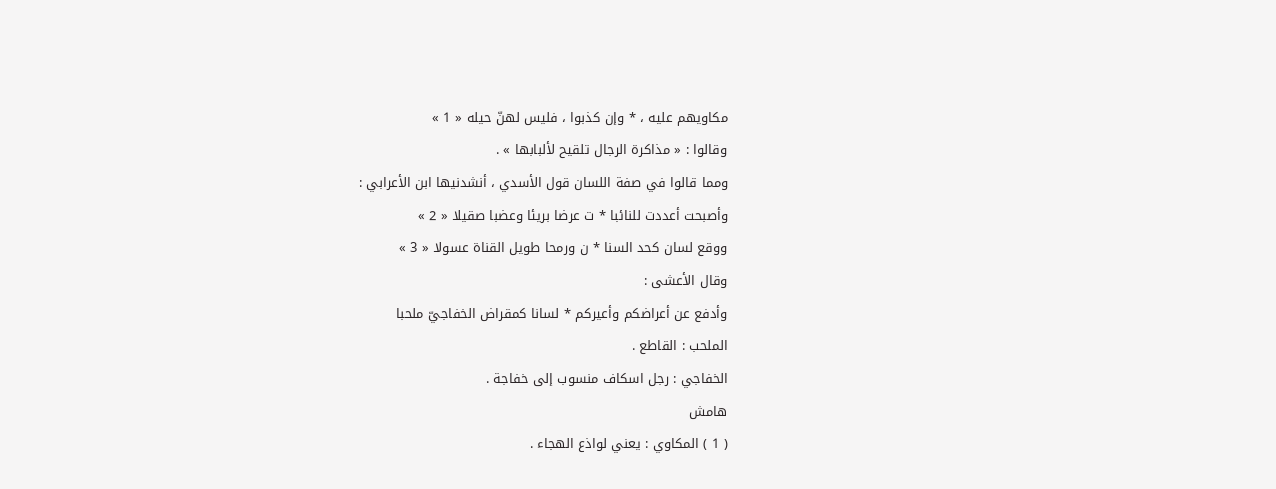مكاويهم عليه ، * وإن كذبوا ، فليس لهنّ حيله « 1 »
وقالوا : « مذاكرة الرجال تلقيح لألبابها » .
ومما قالوا في صفة اللسان قول الأسدي ، أنشدنيها ابن الأعرابي :
وأصبحت أعددت للنائبا * ت عرضا بريئا وعضبا صقيلا « 2 »
ووقع لسان كحد السنا * ن ورمحا طويل القناة عسولا « 3 »
وقال الأعشى :
وأدفع عن أعراضكم وأعيركم * لسانا كمقراض الخفاجيّ ملحبا
الملحب : القاطع .
الخفاجي : رجل اسكاف منسوب إلى خفاجة .
هامش
( 1 ) المكاوي : يعني لواذع الهجاء .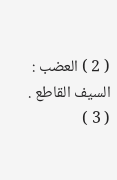( 2 ) العضب : السيف القاطع .
( 3 )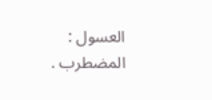العسول : المضطرب .